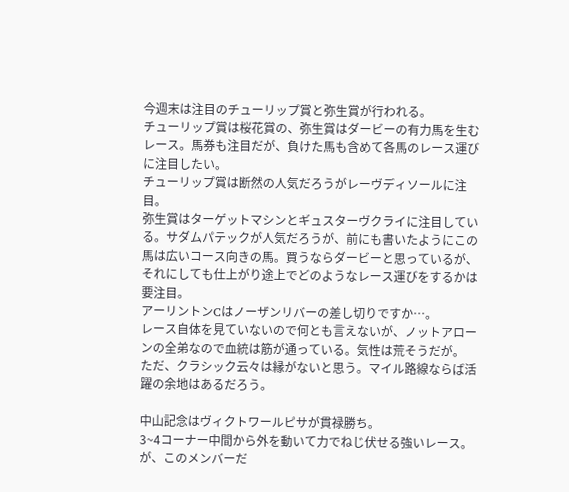今週末は注目のチューリップ賞と弥生賞が行われる。
チューリップ賞は桜花賞の、弥生賞はダービーの有力馬を生むレース。馬券も注目だが、負けた馬も含めて各馬のレース運びに注目したい。
チューリップ賞は断然の人気だろうがレーヴディソールに注目。
弥生賞はターゲットマシンとギュスターヴクライに注目している。サダムパテックが人気だろうが、前にも書いたようにこの馬は広いコース向きの馬。買うならダービーと思っているが、それにしても仕上がり途上でどのようなレース運びをするかは要注目。
アーリントンCはノーザンリバーの差し切りですか…。
レース自体を見ていないので何とも言えないが、ノットアローンの全弟なので血統は筋が通っている。気性は荒そうだが。
ただ、クラシック云々は縁がないと思う。マイル路線ならば活躍の余地はあるだろう。

中山記念はヴィクトワールピサが貫禄勝ち。
3~4コーナー中間から外を動いて力でねじ伏せる強いレース。
が、このメンバーだ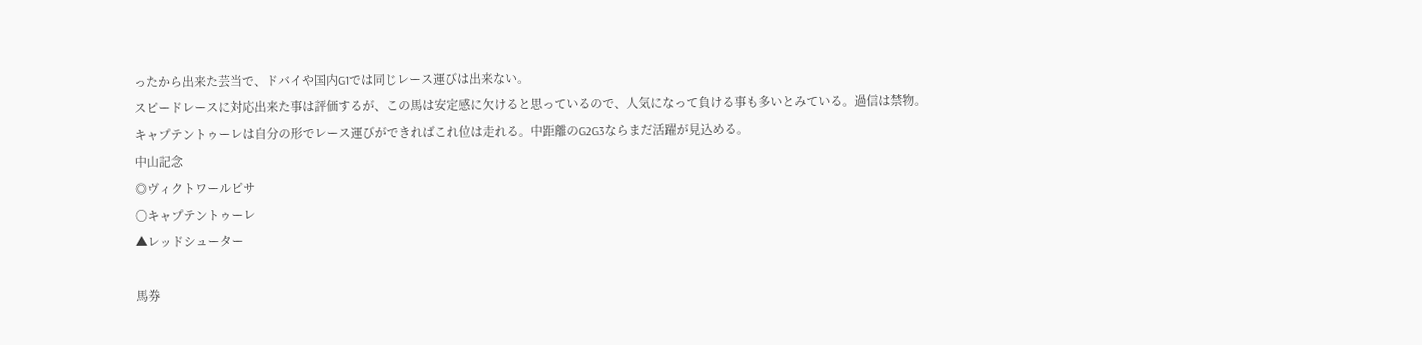ったから出来た芸当で、ドバイや国内G1では同じレース運びは出来ない。
スピードレースに対応出来た事は評価するが、この馬は安定感に欠けると思っているので、人気になって負ける事も多いとみている。過信は禁物。
キャプテントゥーレは自分の形でレース運びができればこれ位は走れる。中距離のG2G3ならまだ活躍が見込める。
中山記念
◎ヴィクトワールピサ
〇キャプテントゥーレ
▲レッドシューター

馬券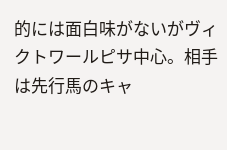的には面白味がないがヴィクトワールピサ中心。相手は先行馬のキャ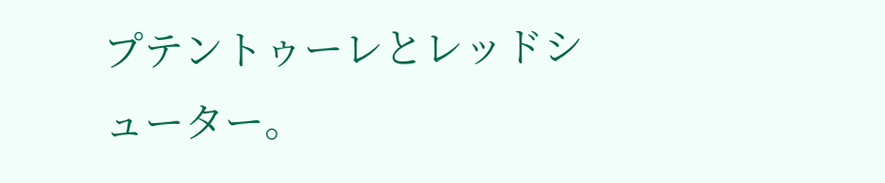プテントゥーレとレッドシューター。